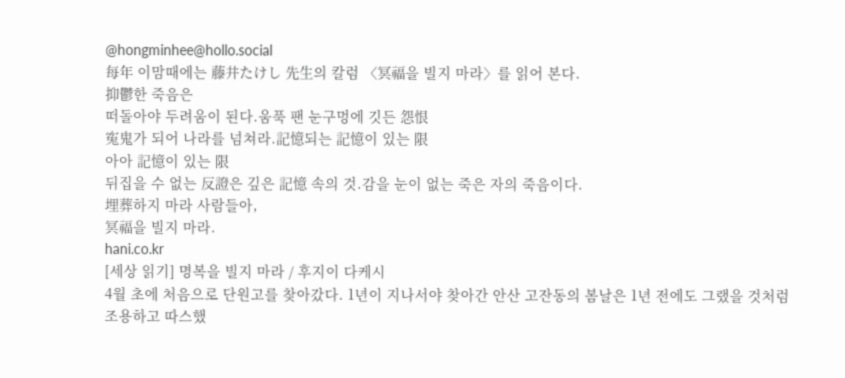@hongminhee@hollo.social
每年 이맘때에는 藤井たけし 先生의 칼럼 〈冥福을 빌지 마라〉를 읽어 본다.
抑鬱한 죽음은
떠돌아야 두려움이 된다.움푹 팬 눈구멍에 깃든 怨恨
寃鬼가 되어 나라를 넘쳐라.記憶되는 記憶이 있는 限
아아 記憶이 있는 限
뒤집을 수 없는 反證은 깊은 記憶 속의 것.감을 눈이 없는 죽은 자의 죽음이다.
埋葬하지 마라 사람들아,
冥福을 빌지 마라.
hani.co.kr
[세상 읽기] 명복을 빌지 마라 / 후지이 다케시
4월 초에 처음으로 단원고를 찾아갔다. 1년이 지나서야 찾아간 안산 고잔동의 봄날은 1년 전에도 그랬을 것처럼 조용하고 따스했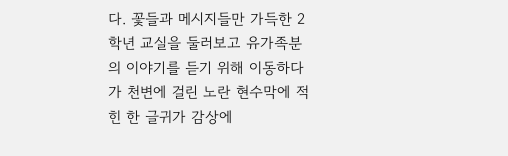다. 꽃들과 메시지들만 가득한 2학년 교실을 둘러보고 유가족분의 이야기를 듣기 위해 이동하다가 천변에 걸린 노란 현수막에 적힌 한 글귀가 감상에